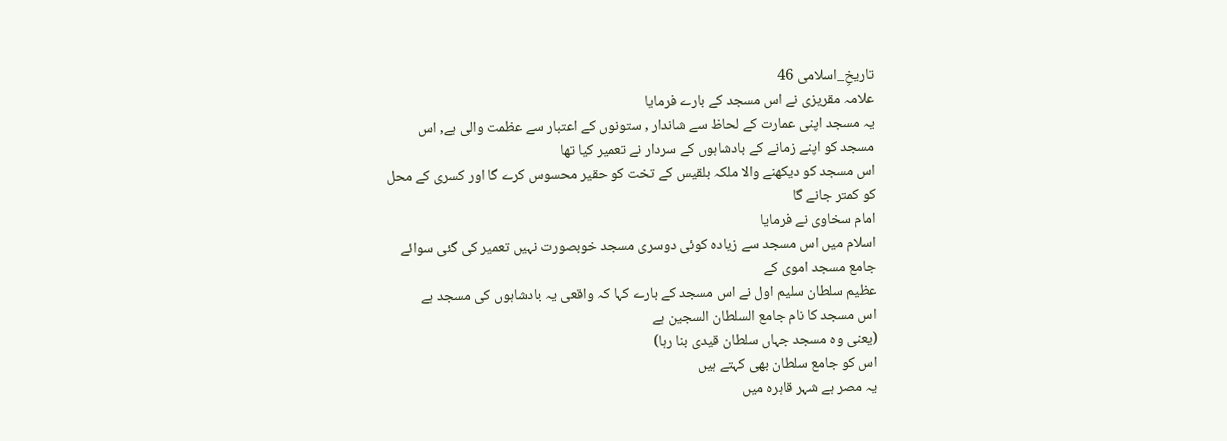تاریخِ_اسلامی 46
علامہ مقریزی نے اس مسجد کے بارے فرمایا
یہ مسجد اپنی عمارت کے لحاظ سے شاندار , ستونوں کے اعتبار سے عظمت والی ہے, اس مسجد کو اپنے زمانے کے بادشاہوں کے سردار نے تعمیر کیا تھا
اس مسجد کو دیکھنے والا ملکہ بلقیس کے تخت کو حقیر محسوس کرے گا اور کسری کے محل کو کمتر جانے گا
امام سخاوی نے فرمایا
اسلام میں اس مسجد سے زیادہ کوئی دوسری مسجد خوبصورت نہیں تعمیر کی گئی سوائے جامع مسجد اموی کے
عظیم سلطان سلیم اول نے اس مسجد کے بارے کہا کہ واقعی یہ بادشاہوں کی مسجد ہے
اس مسجد کا نام جامع السلطان السجین ہے
(یعنی وہ مسجد جہاں سلطان قیدی بنا رہا)
اس کو جامع سلطان بھی کہتے ہیں
یہ مصر ہے شہر قاہرہ میں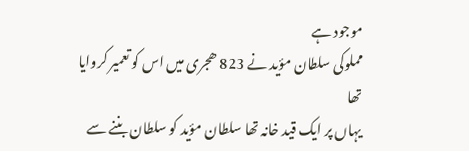موجود ہے
مملوکی سلطان مؤید نے 823 ھجری میں اس کو تعمیر کروایا تھا
یہاں پر ایک قید خانہ تھا سلطان مؤید کو سلطان بننے سے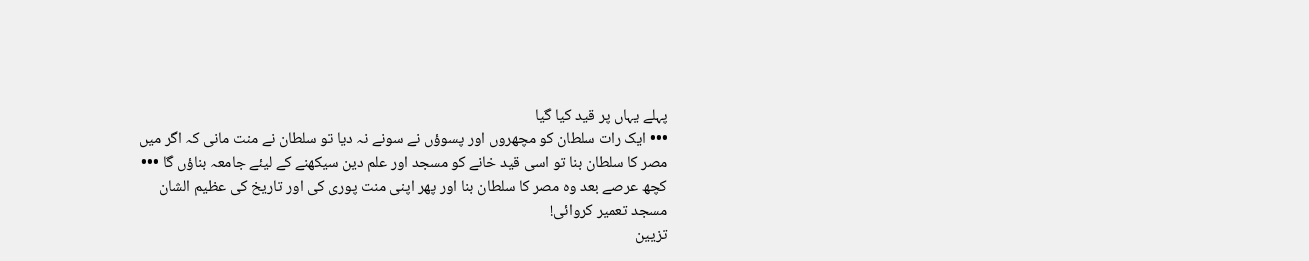پہلے یہاں پر قید کیا گیا
••• ایک رات سلطان کو مچھروں اور پسوؤں نے سونے نہ دیا تو سلطان نے منت مانی کہ اگر میں مصر کا سلطان بنا تو اسی قید خانے کو مسجد اور علم دین سیکھنے کے لیئے جامعہ بناؤں گا •••
کچھ عرصے بعد وہ مصر کا سلطان بنا اور پھر اپنی منت پوری کی اور تاریخ کی عظیم الشان مسجد تعمیر کروائی!
تزیین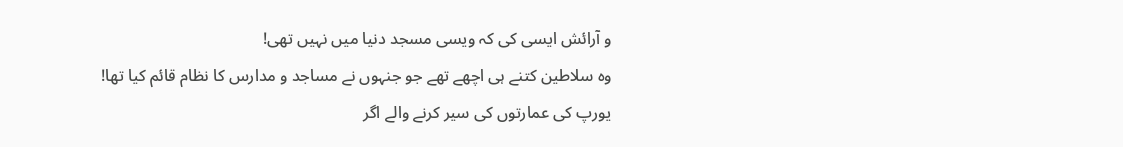و آرائش ایسی کی کہ ویسی مسجد دنیا میں نہیں تھی!
وہ سلاطین کتنے ہی اچھے تھے جو جنہوں نے مساجد و مدارس کا نظام قائم کیا تھا!
یورپ کی عمارتوں کی سیر کرنے والے اگر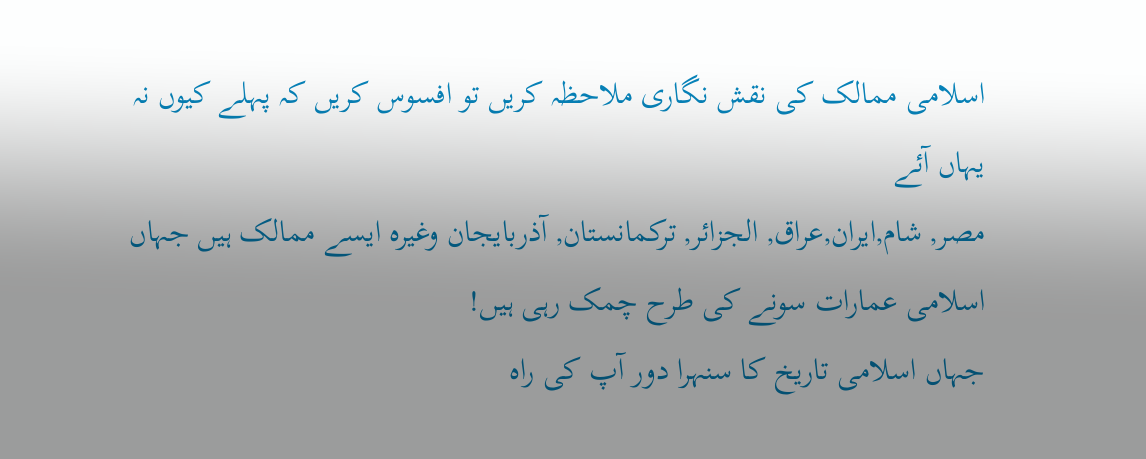اسلامی ممالک کی نقش نگاری ملاحظہ کریں تو افسوس کریں کہ پہلے کیوں نہ یہاں آئے
مصر, شام,ایران,عراق, الجزائر, ترکمانستان, آذربایجان وغیرہ ایسے ممالک ہیں جہاں اسلامی عمارات سونے کی طرح چمک رہی ہیں!
جہاں اسلامی تاریخ کا سنہرا دور آپ کی راہ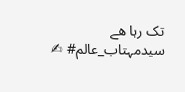تک رہا ھے
سیدمہتاب_عالم# ✍